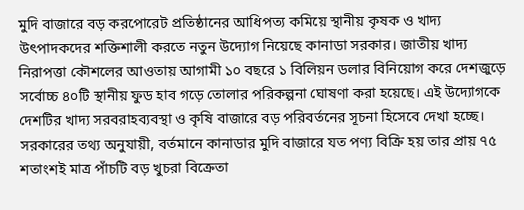মুদি বাজারে বড় করপোরেট প্রতিষ্ঠানের আধিপত্য কমিয়ে স্থানীয় কৃষক ও খাদ্য উৎপাদকদের শক্তিশালী করতে নতুন উদ্যোগ নিয়েছে কানাডা সরকার। জাতীয় খাদ্য নিরাপত্তা কৌশলের আওতায় আগামী ১০ বছরে ১ বিলিয়ন ডলার বিনিয়োগ করে দেশজুড়ে সর্বোচ্চ ৪০টি স্থানীয় ফুড হাব গড়ে তোলার পরিকল্পনা ঘোষণা করা হয়েছে। এই উদ্যোগকে দেশটির খাদ্য সরবরাহব্যবস্থা ও কৃষি বাজারে বড় পরিবর্তনের সূচনা হিসেবে দেখা হচ্ছে।
সরকারের তথ্য অনুযায়ী, বর্তমানে কানাডার মুদি বাজারে যত পণ্য বিক্রি হয় তার প্রায় ৭৫ শতাংশই মাত্র পাঁচটি বড় খুচরা বিক্রেতা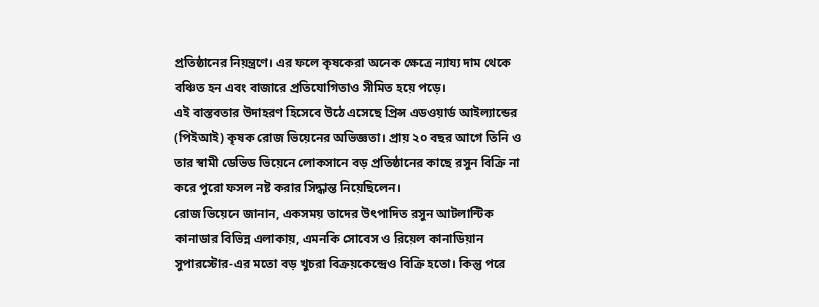প্রতিষ্ঠানের নিয়ন্ত্রণে। এর ফলে কৃষকেরা অনেক ক্ষেত্রে ন্যায্য দাম থেকে বঞ্চিত হন এবং বাজারে প্রতিযোগিতাও সীমিত হয়ে পড়ে।
এই বাস্তবতার উদাহরণ হিসেবে উঠে এসেছে প্রিন্স এডওয়ার্ড আইল্যান্ডের (পিইআই) কৃষক রোজ ভিয়েনের অভিজ্ঞতা। প্রায় ২০ বছর আগে তিনি ও তার স্বামী ডেভিড ভিয়েনে লোকসানে বড় প্রতিষ্ঠানের কাছে রসুন বিক্রি না করে পুরো ফসল নষ্ট করার সিদ্ধান্ত নিয়েছিলেন।
রোজ ভিয়েনে জানান, একসময় তাদের উৎপাদিত রসুন আটলান্টিক কানাডার বিভিন্ন এলাকায়, এমনকি সোবেস ও রিয়েল কানাডিয়ান সুপারস্টোর-এর মতো বড় খুচরা বিক্রয়কেন্দ্রেও বিক্রি হতো। কিন্তু পরে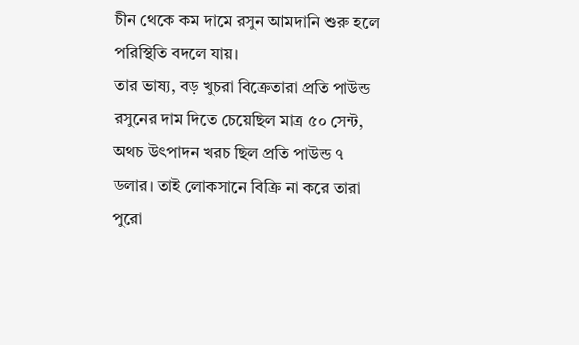চীন থেকে কম দামে রসুন আমদানি শুরু হলে পরিস্থিতি বদলে যায়।
তার ভাষ্য, বড় খুচরা বিক্রেতারা প্রতি পাউন্ড রসুনের দাম দিতে চেয়েছিল মাত্র ৫০ সেন্ট, অথচ উৎপাদন খরচ ছিল প্রতি পাউন্ড ৭ ডলার। তাই লোকসানে বিক্রি না করে তারা পুরো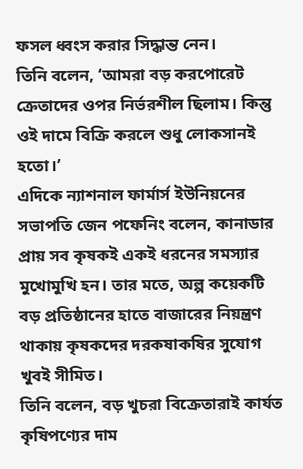ফসল ধ্বংস করার সিদ্ধান্ত নেন।
তিনি বলেন, ‘আমরা বড় করপোরেট ক্রেতাদের ওপর নির্ভরশীল ছিলাম। কিন্তু ওই দামে বিক্রি করলে শুধু লোকসানই হতো।’
এদিকে ন্যাশনাল ফার্মার্স ইউনিয়নের সভাপতি জেন পফেনিং বলেন, কানাডার প্রায় সব কৃষকই একই ধরনের সমস্যার মুখোমুখি হন। তার মতে, অল্প কয়েকটি বড় প্রতিষ্ঠানের হাতে বাজারের নিয়ন্ত্রণ থাকায় কৃষকদের দরকষাকষির সুযোগ খুবই সীমিত।
তিনি বলেন, বড় খুচরা বিক্রেতারাই কার্যত কৃষিপণ্যের দাম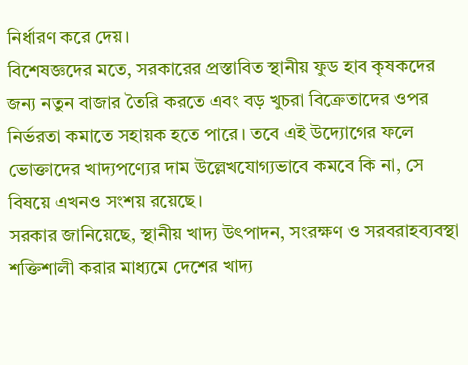নির্ধারণ করে দেয়।
বিশেষজ্ঞদের মতে, সরকারের প্রস্তাবিত স্থানীয় ফুড হাব কৃষকদের জন্য নতুন বাজার তৈরি করতে এবং বড় খুচরা বিক্রেতাদের ওপর নির্ভরতা কমাতে সহায়ক হতে পারে। তবে এই উদ্যোগের ফলে ভোক্তাদের খাদ্যপণ্যের দাম উল্লেখযোগ্যভাবে কমবে কি না, সে বিষয়ে এখনও সংশয় রয়েছে।
সরকার জানিয়েছে, স্থানীয় খাদ্য উৎপাদন, সংরক্ষণ ও সরবরাহব্যবস্থা শক্তিশালী করার মাধ্যমে দেশের খাদ্য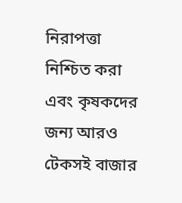নিরাপত্তা নিশ্চিত করা এবং কৃষকদের জন্য আরও টেকসই বাজার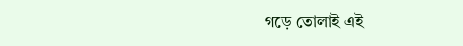গড়ে তোলাই এই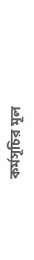কর্মসূচির মূল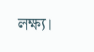লক্ষ্য।